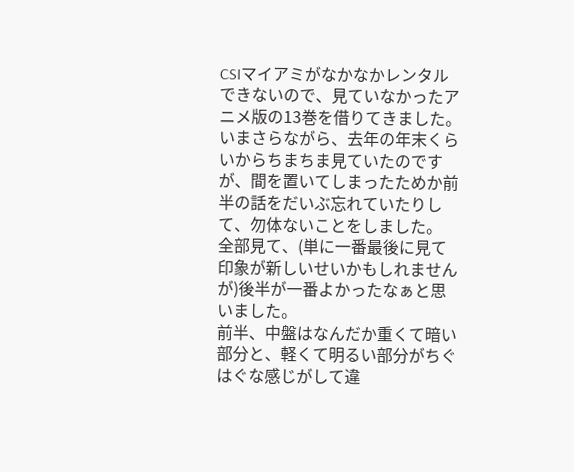CSIマイアミがなかなかレンタルできないので、見ていなかったアニメ版の13巻を借りてきました。
いまさらながら、去年の年末くらいからちまちま見ていたのですが、間を置いてしまったためか前半の話をだいぶ忘れていたりして、勿体ないことをしました。
全部見て、(単に一番最後に見て印象が新しいせいかもしれませんが)後半が一番よかったなぁと思いました。
前半、中盤はなんだか重くて暗い部分と、軽くて明るい部分がちぐはぐな感じがして違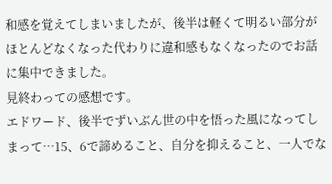和感を覚えてしまいましたが、後半は軽くて明るい部分がほとんどなくなった代わりに違和感もなくなったのでお話に集中できました。
見終わっての感想です。
エドワード、後半でずいぶん世の中を悟った風になってしまって…15、6で諦めること、自分を抑えること、一人でな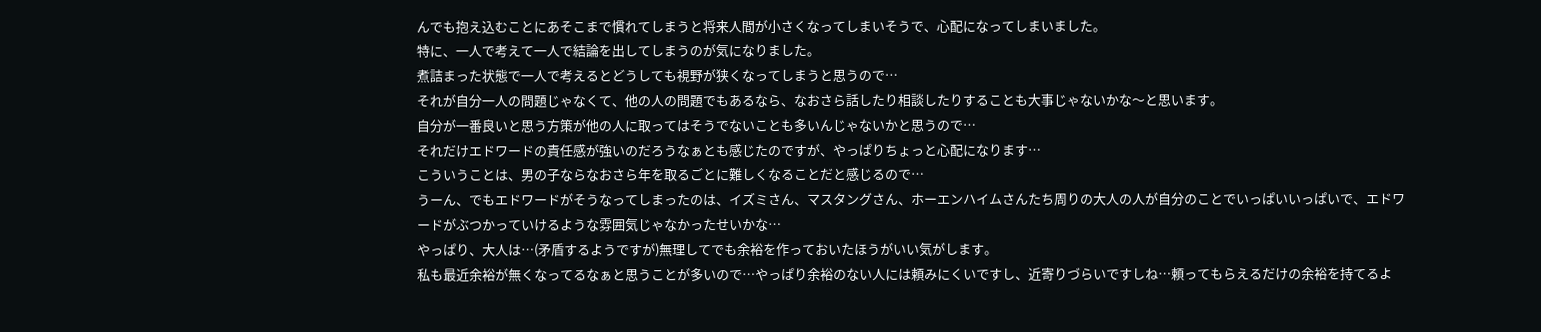んでも抱え込むことにあそこまで慣れてしまうと将来人間が小さくなってしまいそうで、心配になってしまいました。
特に、一人で考えて一人で結論を出してしまうのが気になりました。
煮詰まった状態で一人で考えるとどうしても視野が狭くなってしまうと思うので…
それが自分一人の問題じゃなくて、他の人の問題でもあるなら、なおさら話したり相談したりすることも大事じゃないかな〜と思います。
自分が一番良いと思う方策が他の人に取ってはそうでないことも多いんじゃないかと思うので…
それだけエドワードの責任感が強いのだろうなぁとも感じたのですが、やっぱりちょっと心配になります…
こういうことは、男の子ならなおさら年を取るごとに難しくなることだと感じるので…
うーん、でもエドワードがそうなってしまったのは、イズミさん、マスタングさん、ホーエンハイムさんたち周りの大人の人が自分のことでいっぱいいっぱいで、エドワードがぶつかっていけるような雰囲気じゃなかったせいかな…
やっぱり、大人は…(矛盾するようですが)無理してでも余裕を作っておいたほうがいい気がします。
私も最近余裕が無くなってるなぁと思うことが多いので…やっぱり余裕のない人には頼みにくいですし、近寄りづらいですしね…頼ってもらえるだけの余裕を持てるよ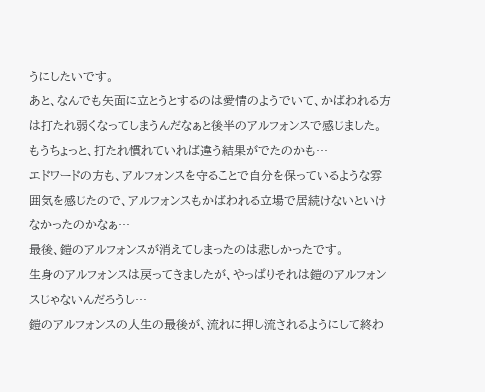うにしたいです。
あと、なんでも矢面に立とうとするのは愛情のようでいて、かばわれる方は打たれ弱くなってしまうんだなぁと後半のアルフォンスで感じました。
もうちょっと、打たれ慣れていれば違う結果がでたのかも…
エドワードの方も、アルフォンスを守ることで自分を保っているような雰囲気を感じたので、アルフォンスもかばわれる立場で居続けないといけなかったのかなぁ…
最後、鎧のアルフォンスが消えてしまったのは悲しかったです。
生身のアルフォンスは戻ってきましたが、やっぱりそれは鎧のアルフォンスじゃないんだろうし…
鎧のアルフォンスの人生の最後が、流れに押し流されるようにして終わ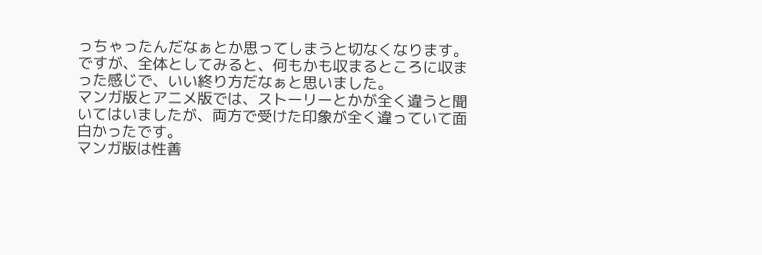っちゃったんだなぁとか思ってしまうと切なくなります。
ですが、全体としてみると、何もかも収まるところに収まった感じで、いい終り方だなぁと思いました。
マンガ版とアニメ版では、ストーリーとかが全く違うと聞いてはいましたが、両方で受けた印象が全く違っていて面白かったです。
マンガ版は性善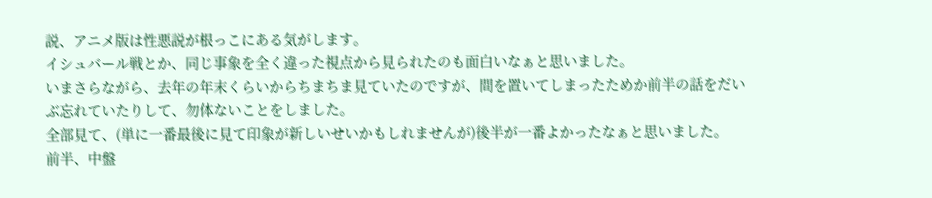説、アニメ版は性悪説が根っこにある気がします。
イシュバール戦とか、同じ事象を全く違った視点から見られたのも面白いなぁと思いました。
いまさらながら、去年の年末くらいからちまちま見ていたのですが、間を置いてしまったためか前半の話をだいぶ忘れていたりして、勿体ないことをしました。
全部見て、(単に一番最後に見て印象が新しいせいかもしれませんが)後半が一番よかったなぁと思いました。
前半、中盤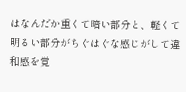はなんだか重くて暗い部分と、軽くて明るい部分がちぐはぐな感じがして違和感を覚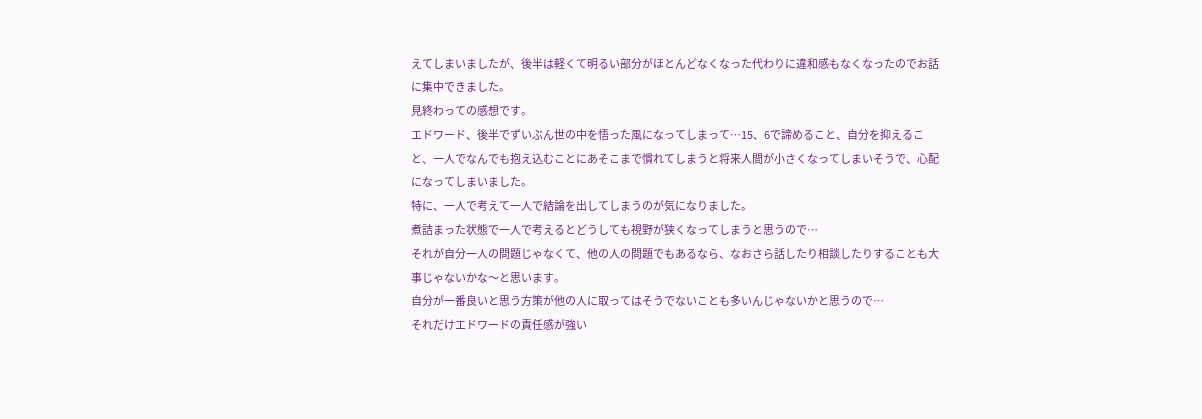えてしまいましたが、後半は軽くて明るい部分がほとんどなくなった代わりに違和感もなくなったのでお話に集中できました。
見終わっての感想です。
エドワード、後半でずいぶん世の中を悟った風になってしまって…15、6で諦めること、自分を抑えること、一人でなんでも抱え込むことにあそこまで慣れてしまうと将来人間が小さくなってしまいそうで、心配になってしまいました。
特に、一人で考えて一人で結論を出してしまうのが気になりました。
煮詰まった状態で一人で考えるとどうしても視野が狭くなってしまうと思うので…
それが自分一人の問題じゃなくて、他の人の問題でもあるなら、なおさら話したり相談したりすることも大事じゃないかな〜と思います。
自分が一番良いと思う方策が他の人に取ってはそうでないことも多いんじゃないかと思うので…
それだけエドワードの責任感が強い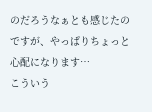のだろうなぁとも感じたのですが、やっぱりちょっと心配になります…
こういう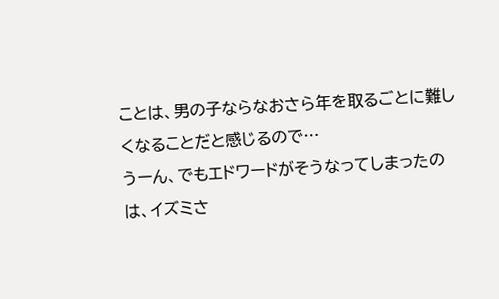ことは、男の子ならなおさら年を取るごとに難しくなることだと感じるので…
うーん、でもエドワードがそうなってしまったのは、イズミさ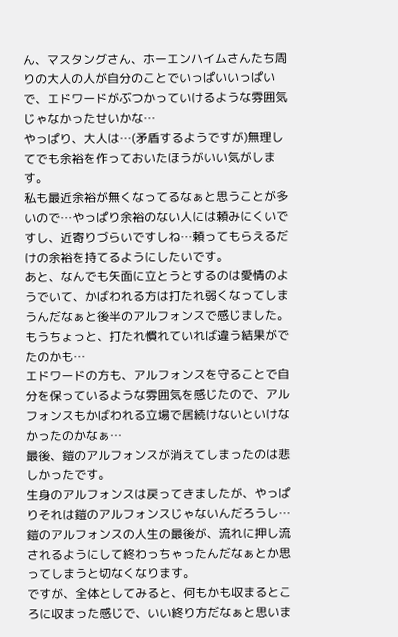ん、マスタングさん、ホーエンハイムさんたち周りの大人の人が自分のことでいっぱいいっぱいで、エドワードがぶつかっていけるような雰囲気じゃなかったせいかな…
やっぱり、大人は…(矛盾するようですが)無理してでも余裕を作っておいたほうがいい気がします。
私も最近余裕が無くなってるなぁと思うことが多いので…やっぱり余裕のない人には頼みにくいですし、近寄りづらいですしね…頼ってもらえるだけの余裕を持てるようにしたいです。
あと、なんでも矢面に立とうとするのは愛情のようでいて、かばわれる方は打たれ弱くなってしまうんだなぁと後半のアルフォンスで感じました。
もうちょっと、打たれ慣れていれば違う結果がでたのかも…
エドワードの方も、アルフォンスを守ることで自分を保っているような雰囲気を感じたので、アルフォンスもかばわれる立場で居続けないといけなかったのかなぁ…
最後、鎧のアルフォンスが消えてしまったのは悲しかったです。
生身のアルフォンスは戻ってきましたが、やっぱりそれは鎧のアルフォンスじゃないんだろうし…
鎧のアルフォンスの人生の最後が、流れに押し流されるようにして終わっちゃったんだなぁとか思ってしまうと切なくなります。
ですが、全体としてみると、何もかも収まるところに収まった感じで、いい終り方だなぁと思いま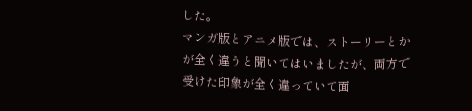した。
マンガ版とアニメ版では、ストーリーとかが全く違うと聞いてはいましたが、両方で受けた印象が全く違っていて面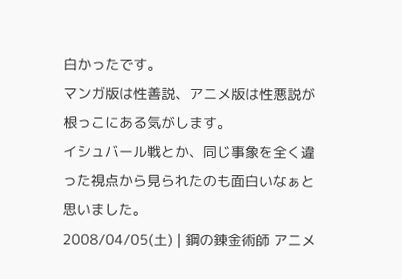白かったです。
マンガ版は性善説、アニメ版は性悪説が根っこにある気がします。
イシュバール戦とか、同じ事象を全く違った視点から見られたのも面白いなぁと思いました。
2008/04/05(土) | 鋼の錬金術師 アニメ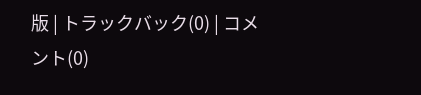版 | トラックバック(0) | コメント(0)